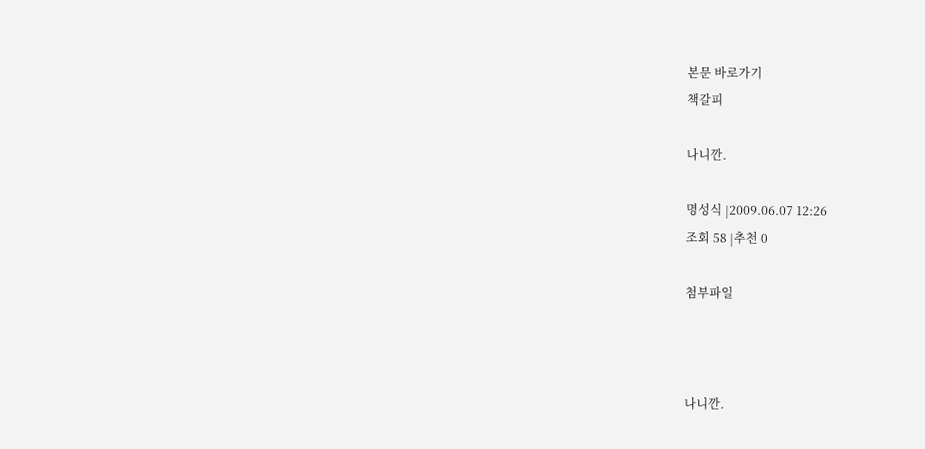본문 바로가기
책갈피

나니깐.

명성식 |2009.06.07 12:26
조회 58 |추천 0

첨부파일



나니깐.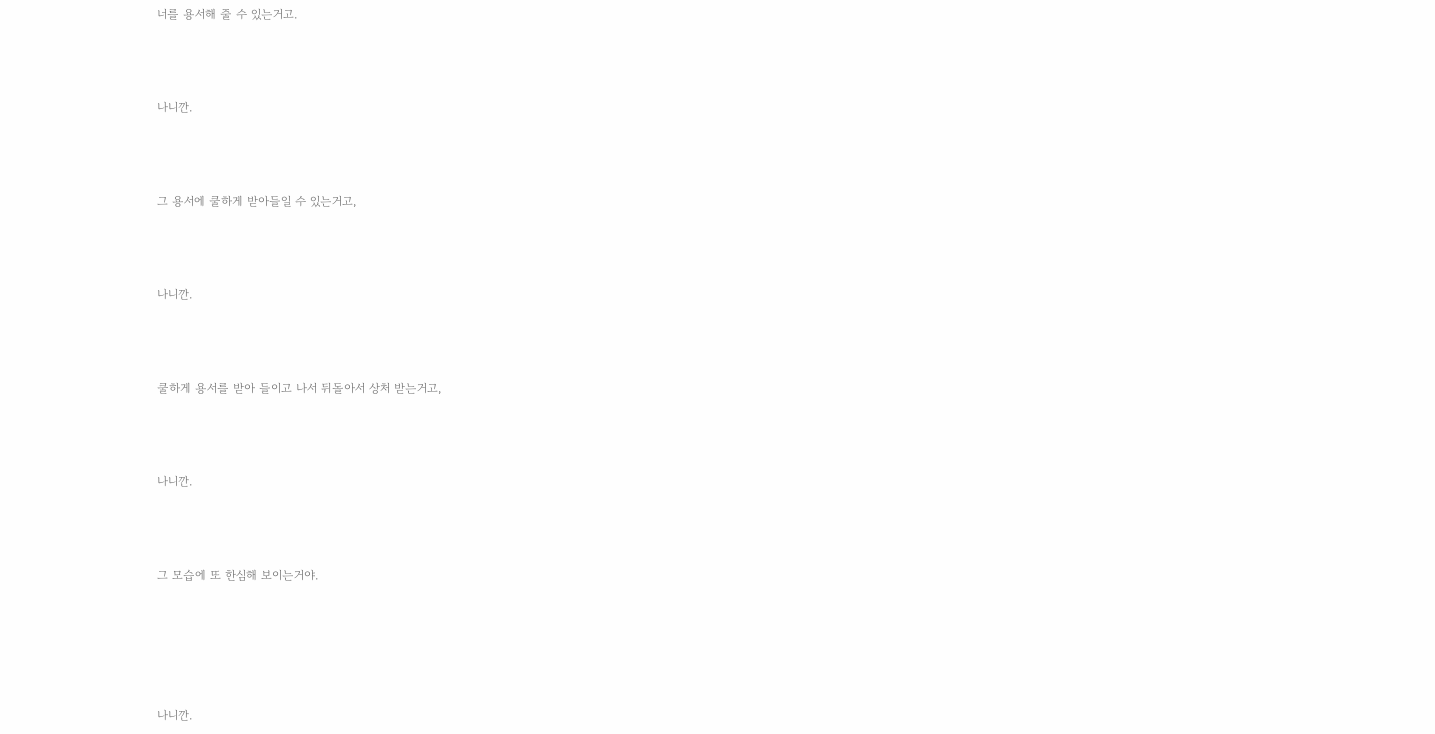너를 용서해 줄 수 있는거고.



나니깐.



그 용서에 쿨하게 받아들일 수 있는거고,



나니깐.



쿨하게 용서를 받아 들이고 나서 뒤돌아서 상처 받는거고,



나니깐.



그 모습에 또 한심해 보이는거야.





나니깐.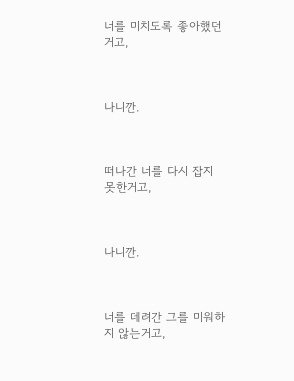너를 미치도록 좋아했던거고,



나니깐.



떠나간 너를 다시 잡지 못한거고,



나니깐.



너를 데려간 그를 미워하지 않는거고,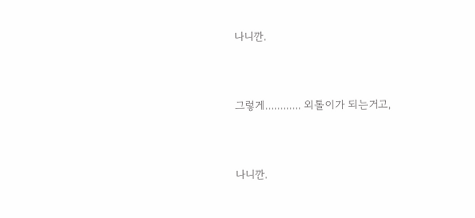나니깐.



그렇게............ 외톨이가 되는거고,



나니깐.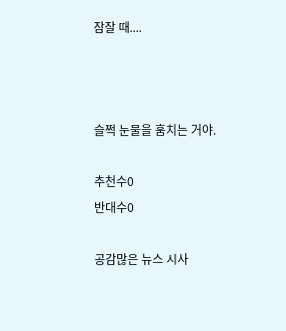잠잘 때....



슬쩍 눈물을 훔치는 거야.

추천수0
반대수0

공감많은 뉴스 시사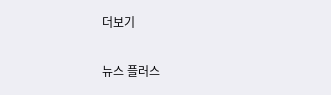더보기

뉴스 플러스